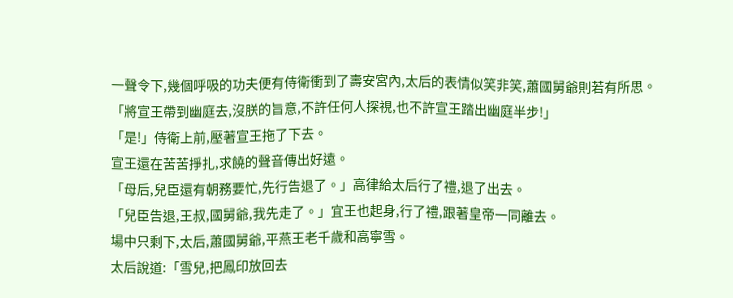一聲令下,幾個呼吸的功夫便有侍衛衝到了壽安宮內,太后的表情似笑非笑,蕭國舅爺則若有所思。
「將宣王帶到幽庭去,沒朕的旨意,不許任何人探視,也不許宣王踏出幽庭半步!」
「是!」侍衛上前,壓著宣王拖了下去。
宣王還在苦苦掙扎,求饒的聲音傳出好遠。
「母后,兒臣還有朝務要忙,先行告退了。」高律給太后行了禮,退了出去。
「兒臣告退,王叔,國舅爺,我先走了。」宜王也起身,行了禮,跟著皇帝一同離去。
場中只剩下,太后,蕭國舅爺,平燕王老千歲和高寧雪。
太后說道:「雪兒,把鳳印放回去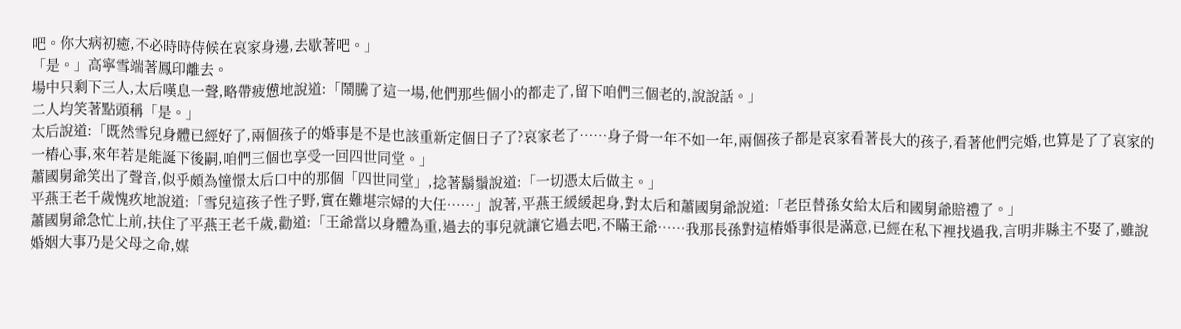吧。你大病初癒,不必時時侍候在哀家身邊,去歇著吧。」
「是。」高寧雪端著鳳印離去。
場中只剩下三人,太后嘆息一聲,略帶疲憊地說道:「鬧騰了這一場,他們那些個小的都走了,留下咱們三個老的,說說話。」
二人均笑著點頭稱「是。」
太后說道:「既然雪兒身體已經好了,兩個孩子的婚事是不是也該重新定個日子了?哀家老了……身子骨一年不如一年,兩個孩子都是哀家看著長大的孩子,看著他們完婚,也算是了了哀家的一樁心事,來年若是能誕下後嗣,咱們三個也享受一回四世同堂。」
蕭國舅爺笑出了聲音,似乎頗為憧憬太后口中的那個「四世同堂」,捻著鬍鬚說道:「一切憑太后做主。」
平燕王老千歲愧疚地說道:「雪兒這孩子性子野,實在難堪宗婦的大任……」說著,平燕王緩緩起身,對太后和蕭國舅爺說道:「老臣替孫女給太后和國舅爺賠禮了。」
蕭國舅爺急忙上前,扶住了平燕王老千歲,勸道:「王爺當以身體為重,過去的事兒就讓它過去吧,不瞞王爺……我那長孫對這樁婚事很是滿意,已經在私下裡找過我,言明非縣主不娶了,雖說婚姻大事乃是父母之命,媒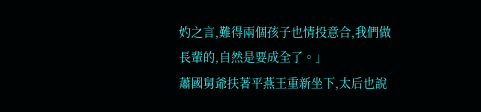妁之言,難得兩個孩子也情投意合,我們做長輩的,自然是要成全了。」
蕭國舅爺扶著平燕王重新坐下,太后也說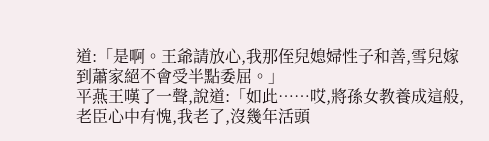道:「是啊。王爺請放心,我那侄兒媳婦性子和善,雪兒嫁到蕭家絕不會受半點委屈。」
平燕王嘆了一聲,說道:「如此……哎,將孫女教養成這般,老臣心中有愧,我老了,沒幾年活頭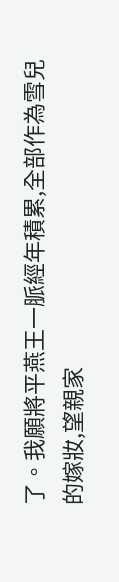了。我願將平燕王一脈經年積累,全部作為雪兒的嫁妝,望親家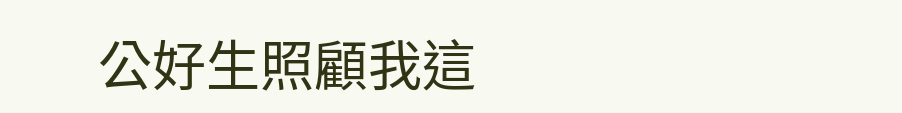公好生照顧我這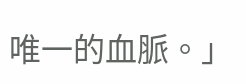唯一的血脈。」